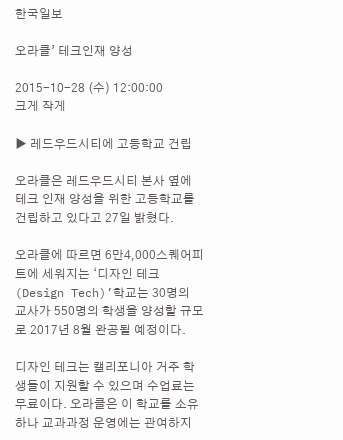한국일보

오라클’ 테크인재 양성

2015-10-28 (수) 12:00:00
크게 작게

▶ 레드우드시티에 고등학교 건립

오라클은 레드우드시티 본사 옆에 테크 인재 양성을 위한 고등학교를 건립하고 있다고 27일 밝혔다.

오라클에 따르면 6만4,000스퀘어피트에 세워지는 ‘디자인 테크(Design Tech)’학교는 30명의 교사가 550명의 학생을 양성할 규모로 2017년 8월 완공될 예정이다.

디자인 테크는 캘리포니아 거주 학생들이 지원할 수 있으며 수업료는 무료이다. 오라클은 이 학교를 소유하나 교과과정 운영에는 관여하지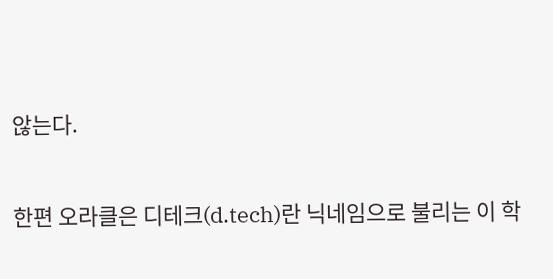않는다.


한편 오라클은 디테크(d.tech)란 닉네임으로 불리는 이 학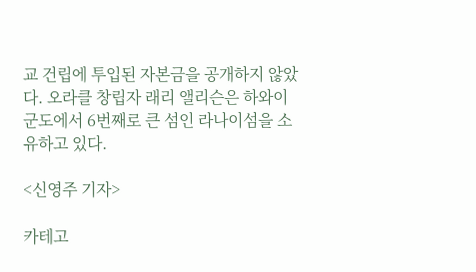교 건립에 투입된 자본금을 공개하지 않았다. 오라클 창립자 래리 앨리슨은 하와이 군도에서 6번째로 큰 섬인 라나이섬을 소유하고 있다.

<신영주 기자>

카테고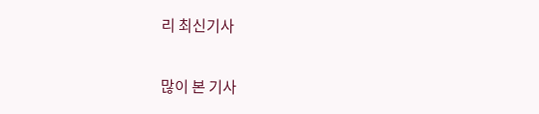리 최신기사

많이 본 기사